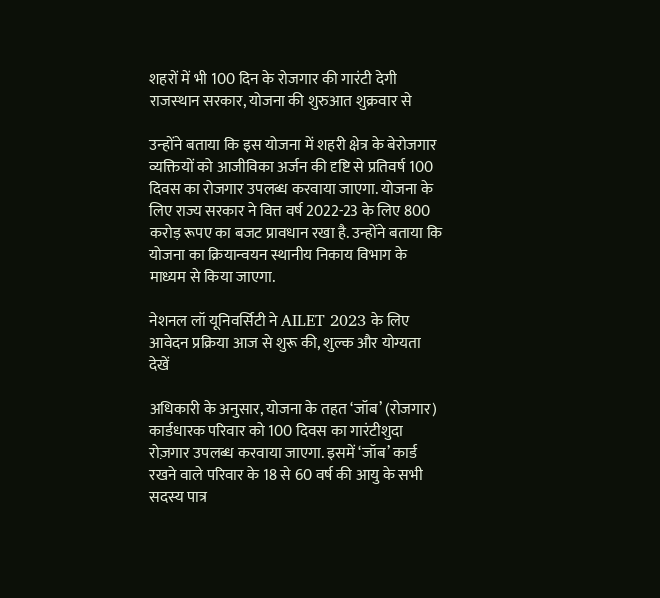शहरों में भी 100 दिन के रोजगार की गारंटी देगी राजस्‍थान सरकार, योजना की शुरुआत शुक्रवार से

उन्‍होंने बताया कि इस योजना में शहरी क्षेत्र के बेरोजगार व्यक्तियों को आजीविका अर्जन की दृष्टि से प्रतिवर्ष 100 दिवस का रोजगार उपलब्ध करवाया जाएगा. योजना के लिए राज्य सरकार ने वित्त वर्ष 2022-23 के लिए 800 करोड़ रूपए का बजट प्रावधान रखा है. उन्होंने बताया कि योजना का क्रियान्वयन स्थानीय निकाय विभाग के माध्यम से किया जाएगा.

नेशनल लॉ यूनिवर्सिटी ने AILET 2023 के लिए आवेदन प्रक्रिया आज से शुरू की, शुल्क और योग्यता देखें

अधिकारी के अनुसार, योजना के तहत ‘जॉब’ (रोजगार) कार्डधारक परिवार को 100 दिवस का गारंटीशुदा रोज़गार उपलब्ध करवाया जाएगा. इसमें ‘जॉब’ कार्ड रखने वाले परिवार के 18 से 60 वर्ष की आयु के सभी सदस्य पात्र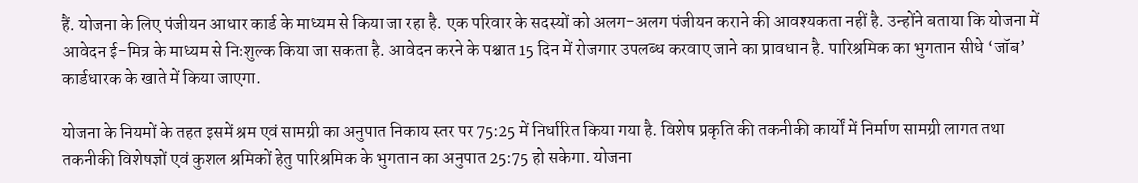हैं. योजना के लिए पंजीयन आधार कार्ड के माध्यम से किया जा रहा है. एक परिवार के सदस्यों को अलग-अलग पंजीयन कराने की आवश्यकता नहीं है. उन्होंने बताया कि योजना में आवेदन ई-मित्र के माध्यम से निःशुल्क किया जा सकता है. आवेदन करने के पश्चात 15 दिन में रोजगार उपलब्ध करवाए जाने का प्रावधान है. पारिश्रमिक का भुगतान सीधे ‘जॉब’ कार्डधारक के खाते में किया जाएगा.

योजना के नियमों के तहत इसमें श्रम एवं सामग्री का अनुपात निकाय स्तर पर 75:25 में निर्धारित किया गया है. विशेष प्रकृति की तकनीकी कार्यों में निर्माण सामग्री लागत तथा तकनीकी विशेषज्ञों एवं कुशल श्रमिकों हेतु पारिश्रमिक के भुगतान का अनुपात 25:75 हो सकेगा. योजना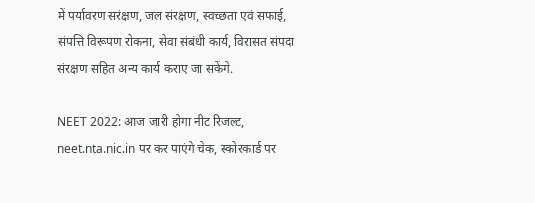में पर्यावरण सरंक्षण, जल संरक्षण, स्वच्छता एवं सफाई, संपत्ति विरूपण रोकना, सेवा संबंधी कार्य, विरासत संपदा संरक्षण सहित अन्य कार्य कराए जा सकेंगे.

NEET 2022: आज जारी होगा नीट रिजल्ट, neet.nta.nic.in पर कर पाएंगे चेक, स्कोरकार्ड पर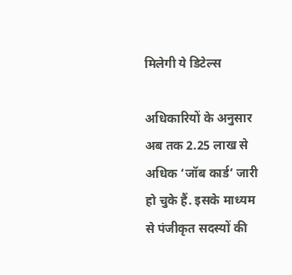मिलेगी ये डिटेल्स

अधिकारियों के अनुसार अब तक 2.25 लाख से अधिक ‘जॉब कार्ड’ जारी हो चुके हैं. इसके माध्यम से पंजीकृत सदस्यों की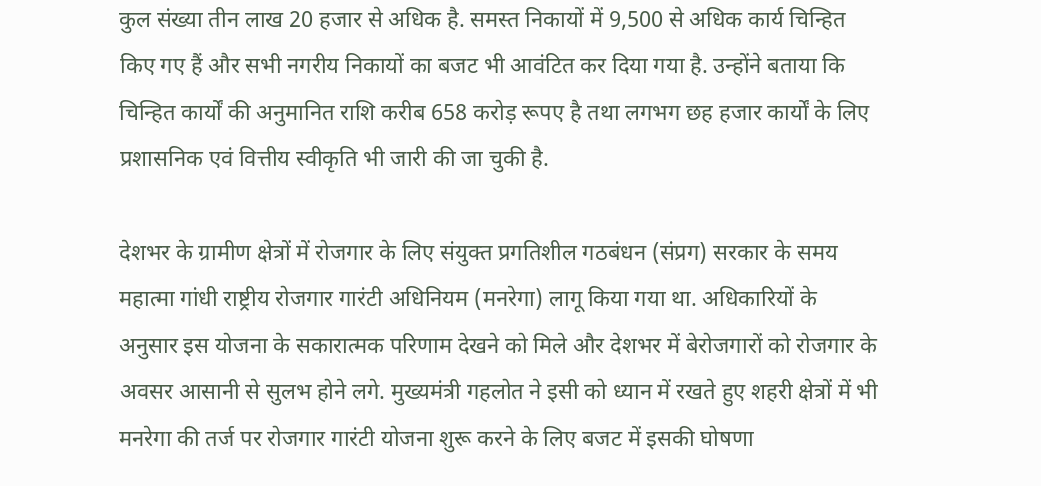कुल संख्या तीन लाख 20 हजार से अधिक है. समस्त निकायों में 9,500 से अधिक कार्य चिन्हित किए गए हैं और सभी नगरीय निकायों का बजट भी आवंटित कर दिया गया है. उन्होंने बताया कि चिन्हित कार्यों की अनुमानित राशि करीब 658 करोड़ रूपए है तथा लगभग छह हजार कार्यों के लिए प्रशासनिक एवं वित्तीय स्वीकृति भी जारी की जा चुकी है.

देशभर के ग्रामीण क्षेत्रों में रोजगार के लिए संयुक्‍त प्रगतिशील गठबंधन (संप्रग) सरकार के समय महात्मा गांधी राष्ट्रीय रोजगार गारंटी अधिनियम (मनरेगा) लागू किया गया था. अधिकारियों के अनुसार इस योजना के सकारात्मक परिणाम देखने को मिले और देशभर में बेरोजगारों को रोजगार के अवसर आसानी से सुलभ होने लगे. मुख्यमंत्री गहलोत ने इसी को ध्यान में रखते हुए शहरी क्षेत्रों में भी मनरेगा की तर्ज पर रोजगार गारंटी योजना शुरू करने के लिए बजट में इसकी घोषणा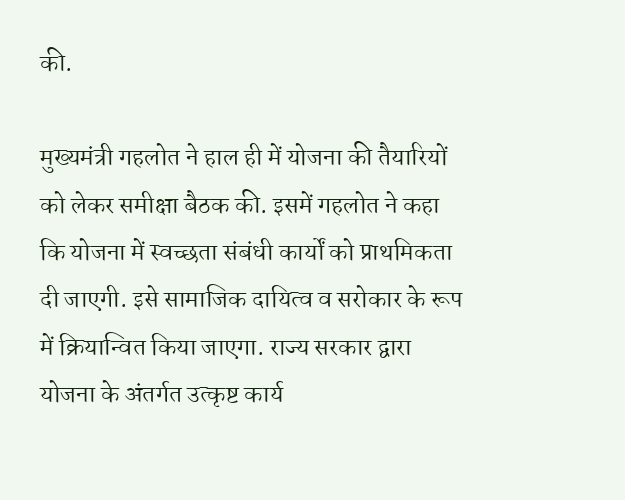की.

मुख्यमंत्री गहलोत ने हाल ही में योजना की तैयारियों को लेकर समीक्षा बैठक की. इसमें गहलोत ने कहा कि योजना में स्वच्छता संबंधी कार्यों को प्राथमिकता दी जाएगी. इसे सामाजिक दायित्व व सरोकार के रूप में क्रियान्वित किया जाएगा. राज्य सरकार द्वारा योजना के अंतर्गत उत्कृष्ट कार्य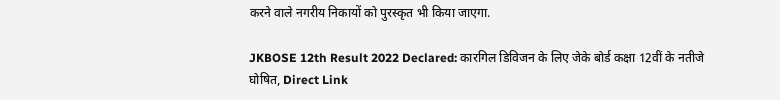करने वाले नगरीय निकायों को पुरस्कृत भी किया जाएगा.

JKBOSE 12th Result 2022 Declared: कारगिल डिविजन के लिए जेके बोर्ड कक्षा 12वीं के नतीजे घोषित, Direct Link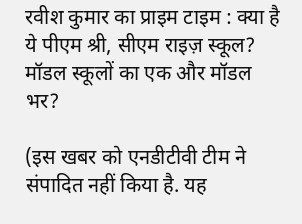रवीश कुमार का प्राइम टाइम : क्या है ये पीएम श्री, सीएम राइज़ स्कूल? मॉडल स्कूलों का एक और मॉडल भर?

(इस खबर को एनडीटीवी टीम ने संपादित नहीं किया है. यह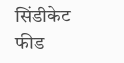सिंडीकेट फीड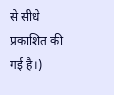से सीधे प्रकाशित की गई है।)